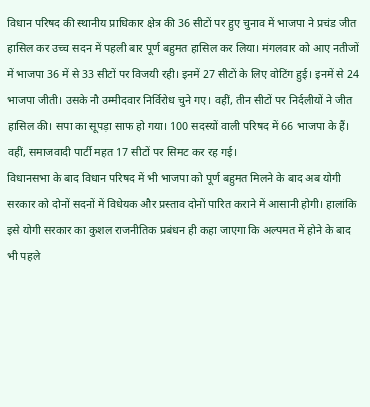विधान परिषद की स्थानीय प्राधिकार क्षेत्र की 36 सीटों पर हुए चुनाव में भाजपा ने प्रचंड जीत हासिल कर उच्च सदन में पहली बार पूर्ण बहुमत हासिल कर लिया। मंगलवार को आए नतीजों में भाजपा 36 में से 33 सीटों पर विजयी रही। इनमें 27 सीटों के लिए वोटिंग हुई। इनमें से 24 भाजपा जीती। उसके नौ उम्मीदवार निर्विरोध चुने गए। वहीं, तीन सीटों पर निर्दलीयों ने जीत हासिल की। सपा का सूपड़ा साफ हो गया। 100 सदस्यों वाली परिषद में 66 भाजपा के हैं। वहीं, समाजवादी पार्टी महत 17 सीटों पर सिमट कर रह गई।
विधानसभा के बाद विधान परिषद में भी भाजपा को पूर्ण बहुमत मिलने के बाद अब योगी सरकार को दोनों सदनों में विधेयक और प्रस्ताव दोनों पारित कराने में आसानी होगी। हालांकि इसे योगी सरकार का कुशल राजनीतिक प्रबंधन ही कहा जाएगा कि अल्पमत में होने के बाद भी पहले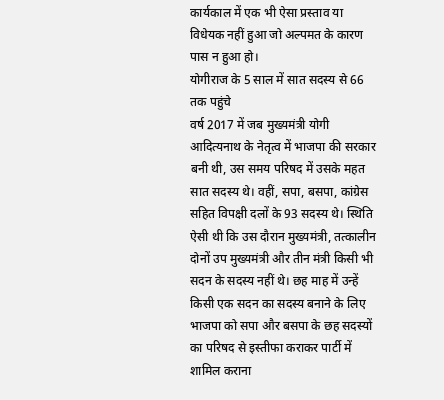कार्यकाल में एक भी ऐसा प्रस्ताव या विधेयक नहीं हुआ जो अल्पमत के कारण पास न हुआ हो।
योगीराज के 5 साल में सात सदस्य से 66 तक पहुंचे
वर्ष 2017 में जब मुख्यमंत्री योगी आदित्यनाथ के नेतृत्व में भाजपा की सरकार बनी थी, उस समय परिषद में उसके महत सात सदस्य थे। वहीं, सपा, बसपा, कांग्रेस सहित विपक्षी दलों के 93 सदस्य थे। स्थिति ऐसी थी कि उस दौरान मुख्यमंत्री, तत्कालीन दोनों उप मुख्यमंत्री और तीन मंत्री किसी भी सदन के सदस्य नहीं थे। छह माह में उन्हें किसी एक सदन का सदस्य बनाने के लिए भाजपा को सपा और बसपा के छह सदस्यों का परिषद से इस्तीफा कराकर पार्टी में शामिल कराना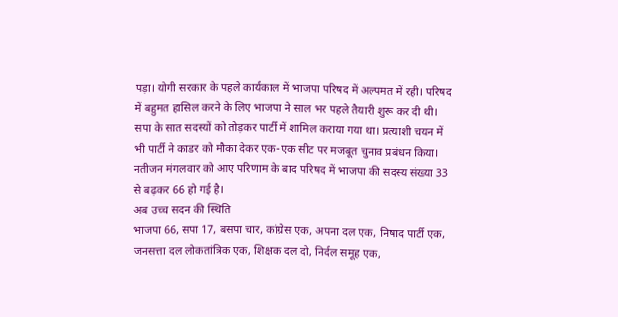पड़ा। योगी सरकार के पहले कार्यकाल में भाजपा परिषद में अल्पमत में रही। परिषद में बहुमत हासिल करने के लिए भाजपा ने साल भर पहले तैयारी शुरू कर दी थी। सपा के सात सदस्यों को तोड़कर पार्टी में शामिल कराया गया था। प्रत्याशी चयन में भी पार्टी ने काडर को मौका देकर एक-एक सीट पर मजबूत चुनाव प्रबंधन किया। नतीजन मंगलवार को आए परिणाम के बाद परिषद में भाजपा की सदस्य संख्या 33 से बढ़कर 66 हो गई है।
अब उच्च सदन की स्थिति
भाजपा 66, सपा 17, बसपा चार, कांग्रेस एक, अपना दल एक, निषाद पार्टी एक, जनसत्ता दल लोकतांत्रिक एक, शिक्षक दल दो, निर्दल समूह एक,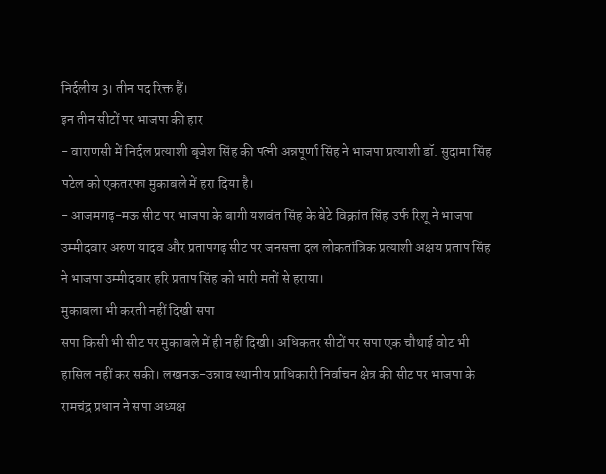निर्दलीय 3। तीन पद रिक्त हैं।
इन तीन सीटों पर भाजपा की हार
- वाराणसी में निर्दल प्रत्याशी बृजेश सिंह की पत्नी अन्नपूर्णा सिंह ने भाजपा प्रत्याशी डॉ. सुदामा सिंह पटेल को एकतरफा मुकाबले में हरा दिया है।
- आजमगढ़-मऊ सीट पर भाजपा के बागी यशवंत सिंह के बेटे विक्रांत सिंह उर्फ रिशू ने भाजपा उम्मीदवार अरुण यादव और प्रतापगढ़ सीट पर जनसत्ता दल लोकतांत्रिक प्रत्याशी अक्षय प्रताप सिंह ने भाजपा उम्मीदवार हरि प्रताप सिंह को भारी मतों से हराया।
मुकाबला भी करती नहीं दिखी सपा
सपा किसी भी सीट पर मुकाबले में ही नहीं दिखी। अधिकतर सीटों पर सपा एक चौथाई वोट भी हासिल नहीं कर सकी। लखनऊ-उन्नाव स्थानीय प्राधिकारी निर्वाचन क्षेत्र की सीट पर भाजपा के रामचंद्र प्रधान ने सपा अध्यक्ष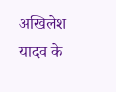अखिलेश यादव के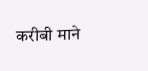करीबी माने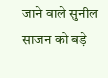जाने वाले सुनील साजन को बड़े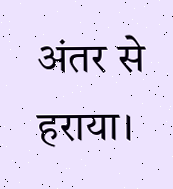अंतर से हराया।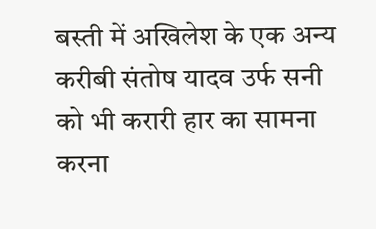बस्ती में अखिलेश के एक अन्य करीबी संतोष यादव उर्फ सनी को भी करारी हार का सामना करना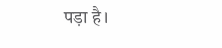पड़ा है।